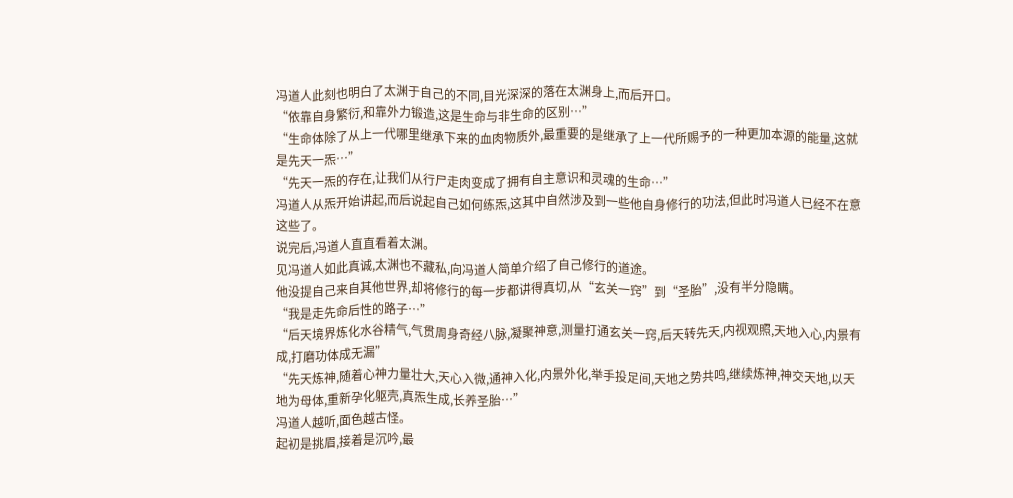冯道人此刻也明白了太渊于自己的不同,目光深深的落在太渊身上,而后开口。
“依靠自身繁衍,和靠外力锻造,这是生命与非生命的区别…”
“生命体除了从上一代哪里继承下来的血肉物质外,最重要的是继承了上一代所赐予的一种更加本源的能量,这就是先天一炁…”
“先天一炁的存在,让我们从行尸走肉变成了拥有自主意识和灵魂的生命…”
冯道人从炁开始讲起,而后说起自己如何练炁,这其中自然涉及到一些他自身修行的功法,但此时冯道人已经不在意这些了。
说完后,冯道人直直看着太渊。
见冯道人如此真诚,太渊也不藏私,向冯道人简单介绍了自己修行的道途。
他没提自己来自其他世界,却将修行的每一步都讲得真切,从“玄关一窍”到“圣胎”,没有半分隐瞒。
“我是走先命后性的路子…”
“后天境界炼化水谷精气,气贯周身奇经八脉,凝聚神意,测量打通玄关一窍,后天转先天,内视观照,天地入心,内景有成,打磨功体成无漏”
“先天炼神,随着心神力量壮大,天心入微,通神入化,内景外化,举手投足间,天地之势共鸣,继续炼神,神交天地,以天地为母体,重新孕化躯壳,真炁生成,长养圣胎…”
冯道人越听,面色越古怪。
起初是挑眉,接着是沉吟,最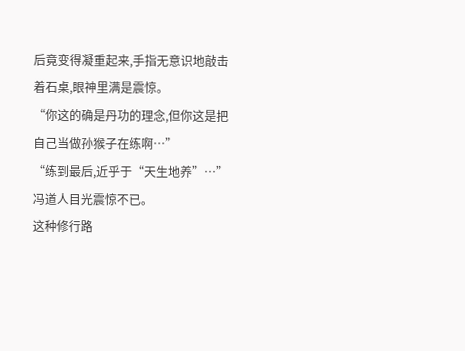后竟变得凝重起来,手指无意识地敲击着石桌,眼神里满是震惊。
“你这的确是丹功的理念,但你这是把自己当做孙猴子在练啊…”
“练到最后,近乎于“天生地养”…”
冯道人目光震惊不已。
这种修行路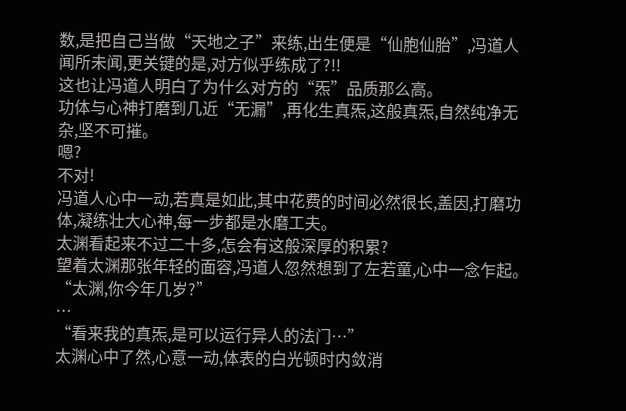数,是把自己当做“天地之子”来练,出生便是“仙胞仙胎”,冯道人闻所未闻,更关键的是,对方似乎练成了?!!
这也让冯道人明白了为什么对方的“炁”品质那么高。
功体与心神打磨到几近“无漏”,再化生真炁,这般真炁,自然纯净无杂,坚不可摧。
嗯?
不对!
冯道人心中一动,若真是如此,其中花费的时间必然很长,盖因,打磨功体,凝练壮大心神,每一步都是水磨工夫。
太渊看起来不过二十多,怎会有这般深厚的积累?
望着太渊那张年轻的面容,冯道人忽然想到了左若童,心中一念乍起。
“太渊,你今年几岁?”
…
“看来我的真炁,是可以运行异人的法门…”
太渊心中了然,心意一动,体表的白光顿时内敛消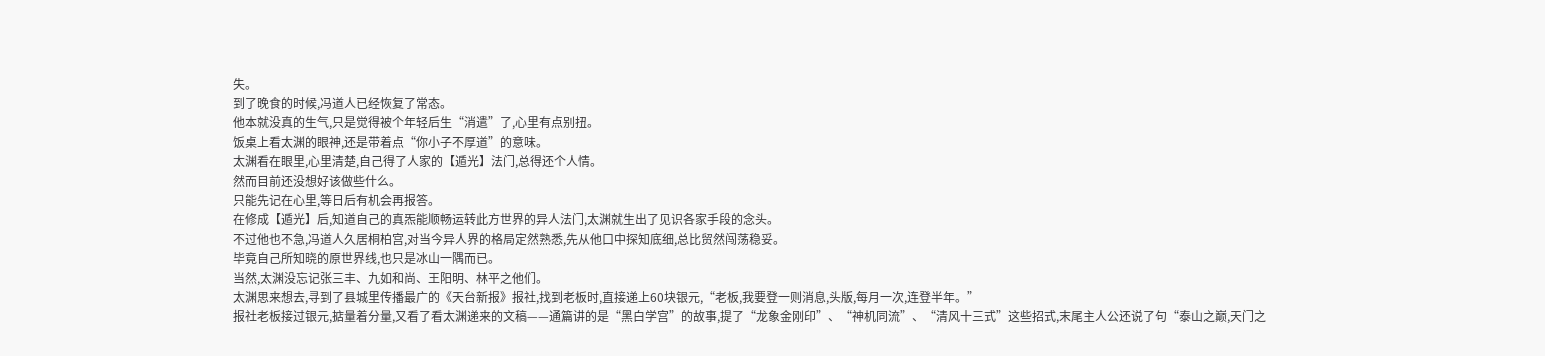失。
到了晚食的时候,冯道人已经恢复了常态。
他本就没真的生气,只是觉得被个年轻后生“消遣”了,心里有点别扭。
饭桌上看太渊的眼神,还是带着点“你小子不厚道”的意味。
太渊看在眼里,心里清楚,自己得了人家的【遁光】法门,总得还个人情。
然而目前还没想好该做些什么。
只能先记在心里,等日后有机会再报答。
在修成【遁光】后,知道自己的真炁能顺畅运转此方世界的异人法门,太渊就生出了见识各家手段的念头。
不过他也不急,冯道人久居桐柏宫,对当今异人界的格局定然熟悉,先从他口中探知底细,总比贸然闯荡稳妥。
毕竟自己所知晓的原世界线,也只是冰山一隅而已。
当然,太渊没忘记张三丰、九如和尚、王阳明、林平之他们。
太渊思来想去,寻到了县城里传播最广的《天台新报》报社,找到老板时,直接递上60块银元,“老板,我要登一则消息,头版,每月一次,连登半年。”
报社老板接过银元,掂量着分量,又看了看太渊递来的文稿——通篇讲的是“黑白学宫”的故事,提了“龙象金刚印”、“神机同流”、“清风十三式”这些招式,末尾主人公还说了句“泰山之巅,天门之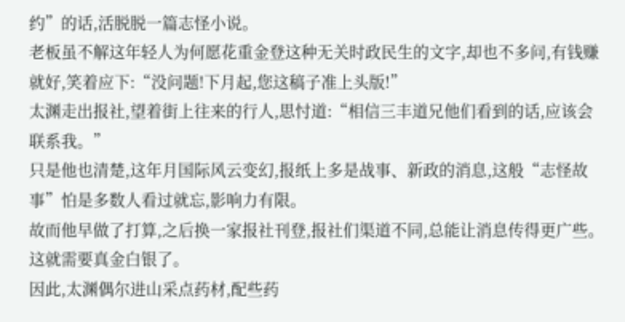约”的话,活脱脱一篇志怪小说。
老板虽不解这年轻人为何愿花重金登这种无关时政民生的文字,却也不多问,有钱赚就好,笑着应下:“没问题!下月起,您这稿子准上头版!”
太渊走出报社,望着街上往来的行人,思忖道:“相信三丰道兄他们看到的话,应该会联系我。”
只是他也清楚,这年月国际风云变幻,报纸上多是战事、新政的消息,这般“志怪故事”怕是多数人看过就忘,影响力有限。
故而他早做了打算,之后换一家报社刊登,报社们渠道不同,总能让消息传得更广些。
这就需要真金白银了。
因此,太渊偶尔进山采点药材,配些药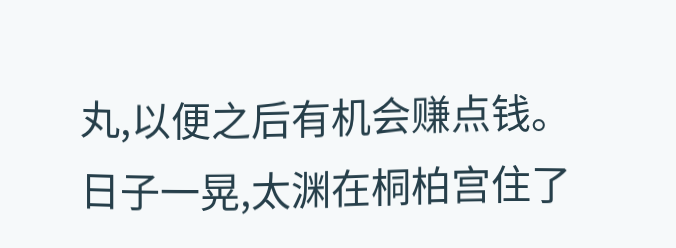丸,以便之后有机会赚点钱。
日子一晃,太渊在桐柏宫住了